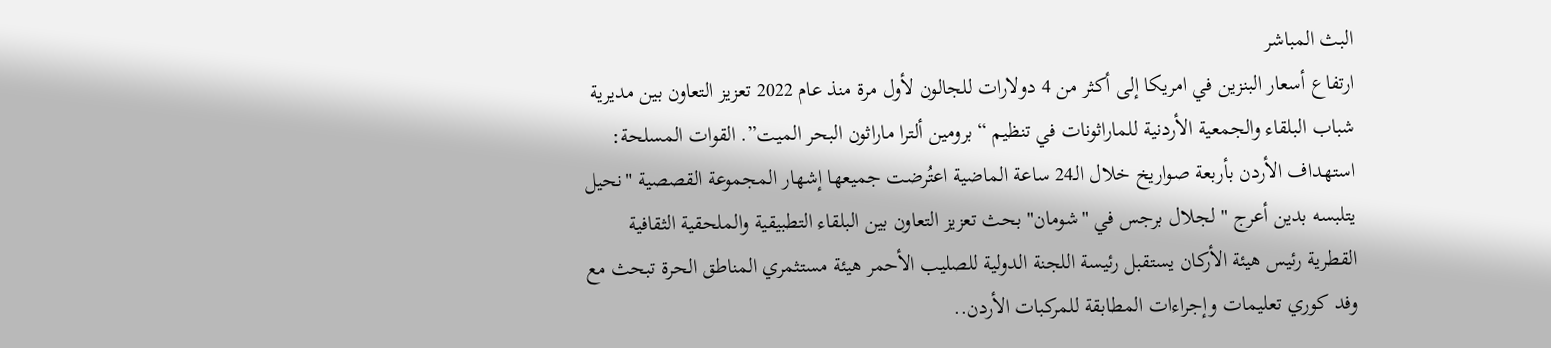البث المباشر
ارتفاع أسعار البنزين في امريكا إلى أكثر من 4 دولارات للجالون لأول مرة منذ عام 2022 تعزيز التعاون بين مديرية شباب البلقاء والجمعية الأردنية للماراثونات في تنظيم “برومين ألترا ماراثون البحر الميت”. القوات المسلحة: استهداف الأردن بأربعة صواريخ خلال الـ24 ساعة الماضية اعتُرضت جميعها إشهار المجموعة القصصية "نحيل يتلبسه بدين أعرج " لجلال برجس في "شومان" بحث تعزيز التعاون بين البلقاء التطبيقية والملحقية الثقافية القطرية رئيس هيئة الأركان يستقبل رئيسة اللجنة الدولية للصليب الأحمر هيئة مستثمري المناطق الحرة تبحث مع وفد كوري تعليمات وإجراءات المطابقة للمركبات الأردن..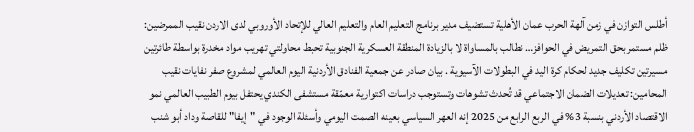أطلس التوازن في زمن آلهة الحرب عمان الأهلية تستضيف مدير برنامج التعليم العام والتعليم العالي للإتحاد الأوروبي لدى الاردن نقيب الممرضين: ظلم مستمر بحق التمريض في الحوافز… نطالب بالمساواة لا بالزيادة المنطقة العسكرية الجنوبية تحبط محاولتي تهريب مواد مخدرة بواسطة طائرتين مسيرتين تكليف جديد لحكام كرة اليد في البطولات الآسيوية . بيان صادر عن جمعية الفنادق الأردنية اليوم العالمي لمشروع صفر نفايات نقيب المحامين: تعديلات الضمان الاجتماعي قد تُحدث تشوهات وتستوجب دراسات اكتوارية معمّقة مستشفى الكندي يحتفل بيوم الطبيب العالمي نمو الاقتصاد الأردني بنسبة 3% في الربع الرابع من 2025 إنه العهر السياسي بعينه الصمت اليومي وأسئلة الوجود في "إيفا" للقاصة وداد أبو شنب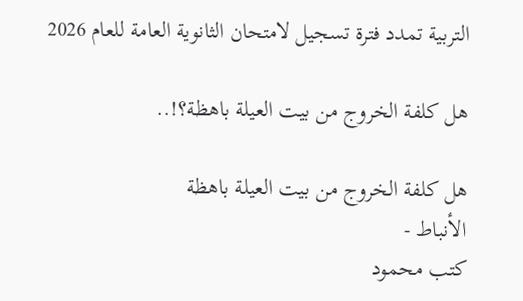التربية تمدد فترة تسجيل لامتحان الثانوية العامة للعام 2026

هل كلفة الخروج من بيت العيلة باهظة؟!..

هل كلفة الخروج من بيت العيلة باهظة
الأنباط -
كتب محمود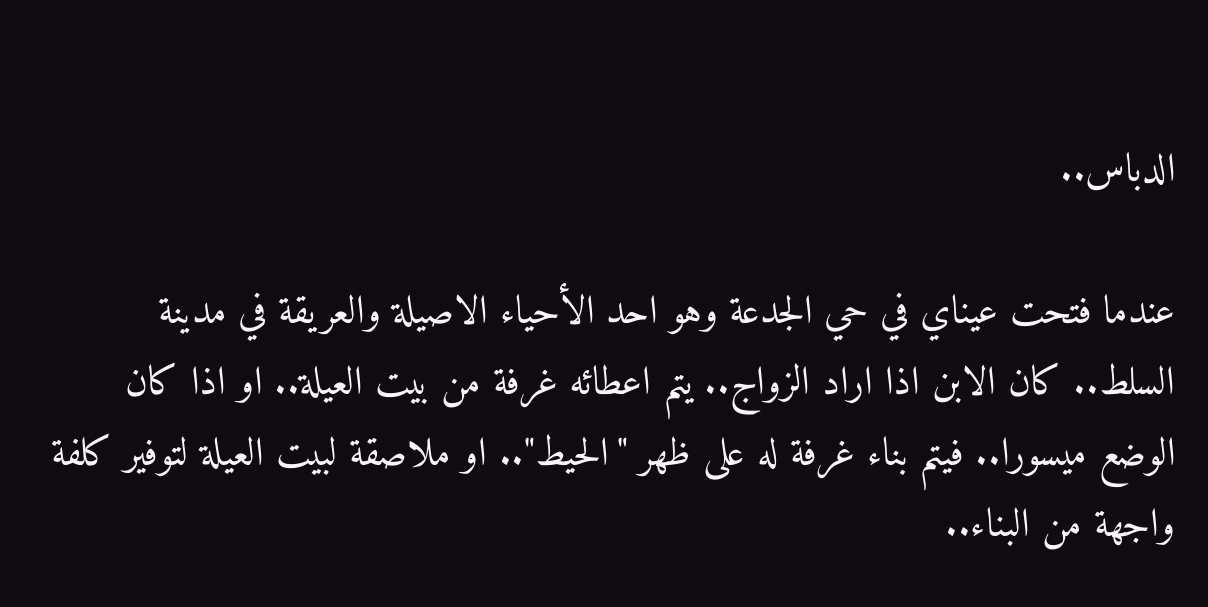الدباس..

عندما فتحت عيناي في حي الجدعة وهو احد الأحياء الاصيلة والعريقة في مدينة السلط.. كان الابن اذا اراد الزواج.. يتم اعطائه غرفة من بيت العيلة.. او اذا كان الوضع ميسورا.. فيتم بناء غرفة له على ظهر "الحيط".. او ملاصقة لبيت العيلة لتوفير كلفة واجهة من البناء..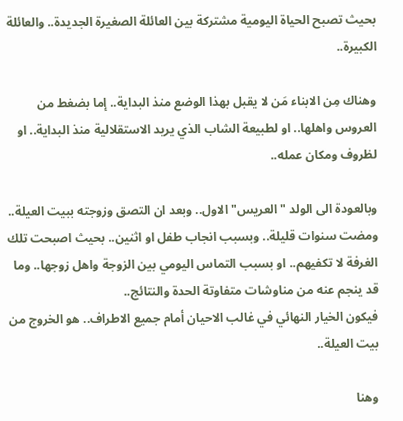بحيث تصبح الحياة اليومية مشتركة بين العائلة الصغيرة الجديدة.. والعائلة الكبيرة..

وهناك مِن الابناء مَن لا يقبل بهذا الوضع منذ البداية.. إما بضغط من العروس واهلها.. او لطبيعة الشاب الذي يريد الاستقلالية منذ البداية.. او لظروف ومكان عمله..

وبالعودة الى الولد "العريس" الاول.. وبعد ان التصق وزوجته ببيت العيلة.. ومضت سنوات قليلة.. وبسبب انجاب طفل او اثنين.. بحيث اصبحت تلك الغرفة لا تكفيهم.. او بسبب التماس اليومي بين الزوجة واهل زوجها.. وما قد ينجم عنه من مناوشات متفاوتة الحدة والنتائج..
فيكون الخيار النهائي في غالب الاحيان أمام جميع الاطراف.. هو الخروج من بيت العيلة..

وهنا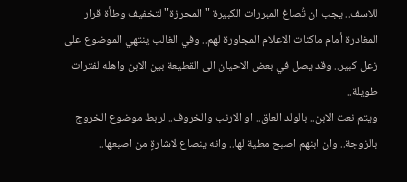للاسف.. يجب ان تُصاغ المبررات الكبيرة "المحرزة" لتخفيف وطأة قرار المغادرة أمام ماكنات الاعلام المجاورة لهم.. وفي الغالب ينتهي الموضوع على زعل كبير.. وقد يصل في بعض الاحيان الى القطيعة بين الابن واهله لفترات طويلة..
ويتم نعت الابن.. بالولد العاق.. او الارنب والخروف.. لربط موضوع الخروج بالزوجة.. وان ابنهم اصبح مطية لها.. وانه ينصاع لاشارةٍ من اصبعها..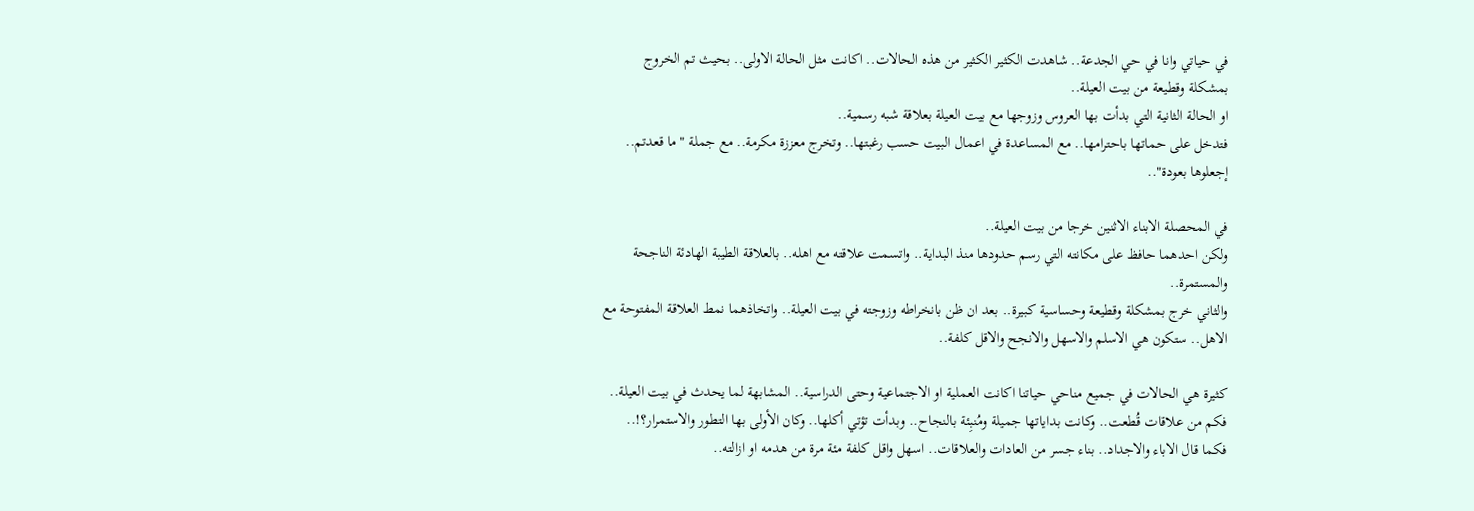في حياتي وانا في حي الجدعة.. شاهدت الكثير الكثير من هذه الحالات.. اكانت مثل الحالة الاولى.. بحيث تم الخروج بمشكلة وقطيعة من بيت العيلة..
او الحالة الثانية التي بدأت بها العروس وزوجها مع بيت العيلة بعلاقة شبه رسمية..
فتدخل على حماتها باحترامها.. مع المساعدة في اعمال البيت حسب رغبتها.. وتخرج معززة مكرمة.. مع جملة "ما قعدتم.. إجعلوها بعودة"..

في المحصلة الابناء الاثنين خرجا من بيت العيلة..
ولكن احدهما حافظ على مكانته التي رسم حدودها منذ البداية.. واتسمت علاقته مع اهله.. بالعلاقة الطيبة الهادئة الناجحة والمستمرة..
والثاني خرج بمشكلة وقطيعة وحساسية كبيرة.. بعد ان ظن بانخراطه وزوجته في بيت العيلة.. واتخاذهما نمط العلاقة المفتوحة مع الاهل.. ستكون هي الاسلم والاسهل والانجح والاقل كلفة..

كثيرة هي الحالات في جميع مناحي حياتنا اكانت العملية او الاجتماعية وحتى الدراسية.. المشابهة لما يحدث في بيت العيلة..
فكم من علاقات قُطعت.. وكانت بداياتها جميلة ومُنبِئة بالنجاح.. وبدأت تؤتي أكلها.. وكان الأولى بها التطور والاستمرار؟!..
فكما قال الاباء والاجداد.. بناء جسر من العادات والعلاقات.. اسهل واقل كلفة مئة مرة من هدمه او ازالته..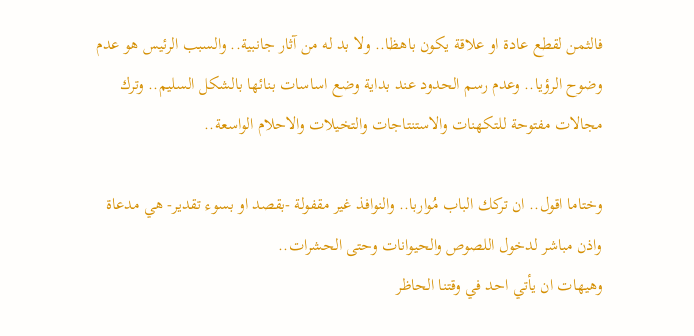فالثمن لقطع عادة او علاقة يكون باهظا.. ولا بد له من آثار جانبية.. والسبب الرئيس هو عدم وضوح الرؤيا.. وعدم رسم الحدود عند بداية وضع اساسات بنائها بالشكل السليم.. وترك مجالات مفتوحة للتكهنات والاستنتاجات والتخيلات والاحلام الواسعة..

وختاما اقول.. ان تركك الباب مُواربا.. والنوافذ غير مقفولة -بقصد او بسوء تقدير- هي مدعاة واذن مباشر لدخول اللصوص والحيوانات وحتى الحشرات..
وهيهات ان يأتي احد في وقتنا الحاظر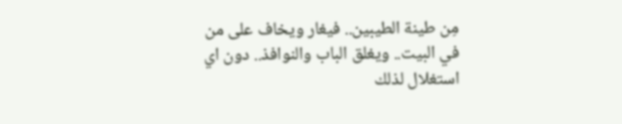مِن طينة الطيبين.. فيغار ويخاف على من في البيت.. ويغلق الباب والنوافذ.. دون اي استغلال لذلك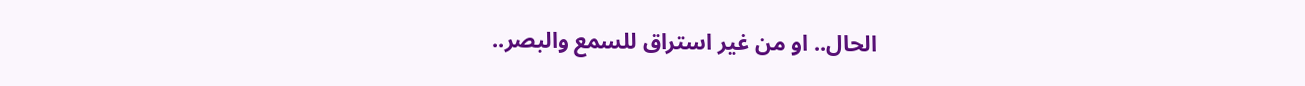الحال.. او من غير استراق للسمع والبصر..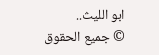ابو الليث..
© جميع الحقوق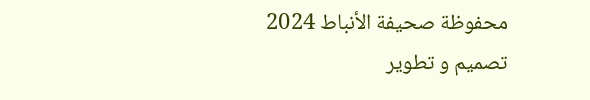محفوظة صحيفة الأنباط 2024
تصميم و تطوير